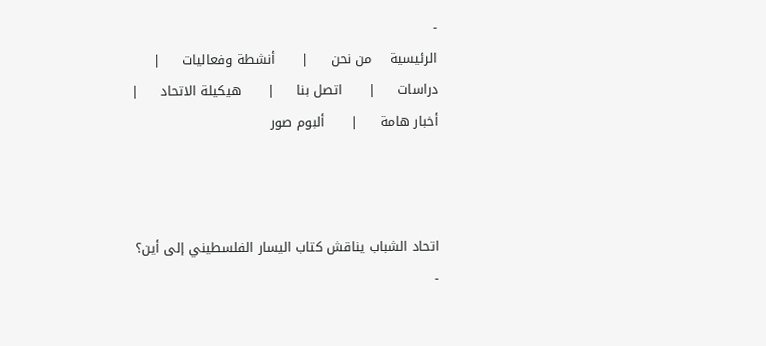-
الرئيسية    من نحن     |      أنشطة وفعاليات     |      دراسات     |      اتصل بنا     |      هيكيلة الاتحاد     |      أخبار هامة     |      ألبوم صور



اتحاد الشباب يناقش كتاب اليسار الفلسطيني إلى أين؟
-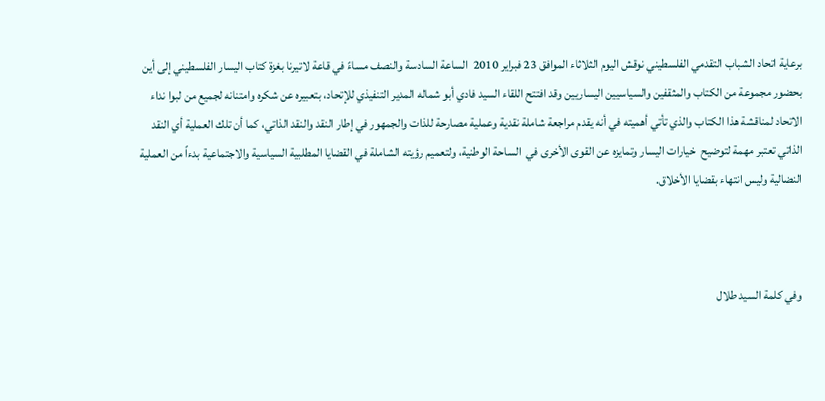برعاية اتحاد الشباب التقدمي الفلسطيني نوقش اليوم الثلاثاء الموافق 23 فبراير 2010  الساعة السادسة والنصف مساءً في قاعة لاتيرنا بغزة كتاب اليسار الفلسطيني إلى أين بحضور مجموعة من الكتاب والمثقفين والسياسيين اليساريين وقد افتتح اللقاء السيد فادي أبو شماله المدير التنفيذي للإتحاد، بتعبيره عن شكره وامتنانه لجميع من لبوا نداء الاتحاد لمناقشة هذا الكتاب والذي تأتي أهميته في أنه يقدم مراجعة شاملة نقدية وعملية مصارحة للذات والجمهور في إطار النقد والنقد الذاتي، كما أن تلك العملية أي النقد الذاتي تعتبر مهمة لتوضيح  خيارات اليسار وتمايزه عن القوى الأخرى في  الساحة الوطنية، ولتعميم رؤيته الشاملة في القضايا المطلبية السياسية والاجتماعية بدءاً من العملية النضالية وليس انتهاء بقضايا الأخلاق.



وفي كلمة السيد طلال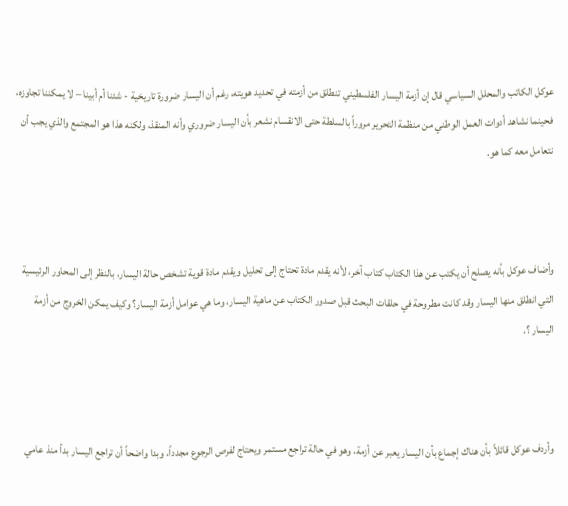عوكل الكاتب والمحلل السياسي قال إن أزمة اليسار الفلسطيني تنطلق من أزمته في تحديد هويته، رغم أن اليسار ضرورة تاريخية - شئنا أم أبينا – لا يمكننا تجاوزه، فحينما نشاهد أدوات العمل الوطني من منظمة التحرير مروراً بالسلطة حتى الانقسام نشعر بأن اليسار ضروري وأنه المنقذ، ولكنه هذا هو المجتمع والذي يجب أن نتعامل معه كما هو.



وأضاف عوكل بأنه يصلح أن يكتب عن هذا الكتاب كتاب آخر، لأنه يقدم مادة تحتاج إلى تحليل ويقدم مادة قوية تشخص حالة اليسار، بالنظر إلى المحاور الرئيسية التي انطلق منها اليسار وقد كانت مطروحة في حلقات البحث قبل صدور الكتاب عن ماهية اليسار، وما هي عوامل أزمة اليسار؟ وكيف يمكن الخروج من أزمة اليسار ؟.



وأردف عوكل قائلاً بأن هناك إجماع بأن اليسار يعبر عن أزمة، وهو في حالة تراجع مستمر ويحتاج لفرص الرجوع مجدداً، وبدا واضحاً أن تراجع اليسار بدأ منذ عامي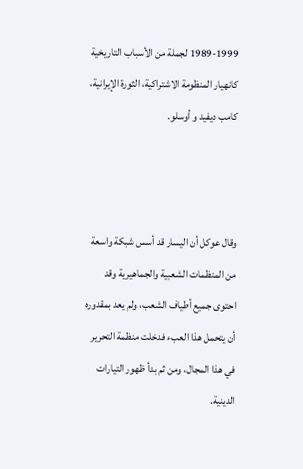1989-1999 لجملة من الأسباب التاريخية كانهيار المنظومة الاشتراكية، الثورة الإيرانية، كامب ديفيد و أوسلو.



وقال عوكل أن اليسار قد أسس شبكة واسعة من المنظمات الشعبية والجماهيرية وقد احتوى جميع أطياف الشعب، ولم يعد بمقدوره أن يتحمل هذا العبء فدخلت منظمة التحرير في هذا المجال، ومن ثم بدأ ظهور التيارات الدينية.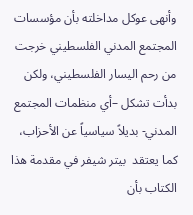وأنهى عوكل مداخلته بأن مؤسسات المجتمع المدني الفلسطيني خرجت من رحم اليسار الفلسطيني، ولكن بدأت تشكل –أي منظمات المجتمع المدني- بديلاً سياسياً عن الأحزاب، كما يعتقد  بيتر شيفر في مقدمة هذا الكتاب بأن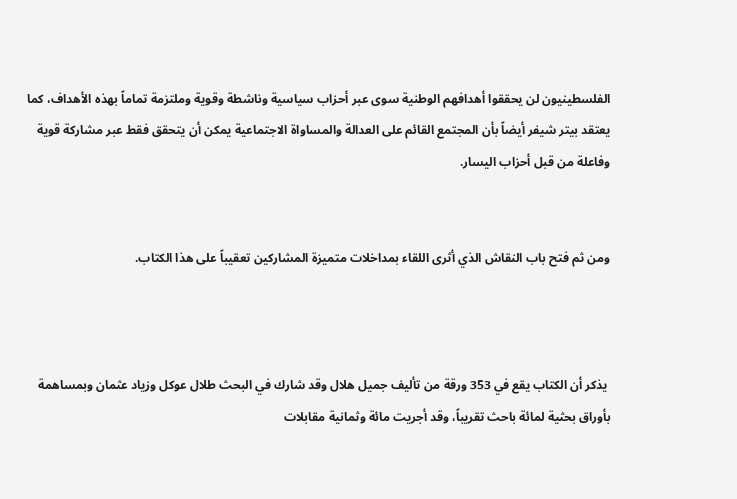الفلسطينيون لن يحققوا أهدافهم الوطنية سوى عبر أحزاب سياسية وناشطة وقوية وملتزمة تماماً بهذه الأهداف، كما يعتقد بيتر شيفر أيضاً بأن المجتمع القائم على العدالة والمساواة الاجتماعية يمكن أن يتحقق فقط عبر مشاركة قوية وفاعلة من قبل أحزاب اليسار.


ومن ثم فتح باب النقاش الذي أثرى اللقاء بمداخلات متميزة المشاركين تعقيباً على هذا الكتاب.



 يذكر أن الكتاب يقع في 353 ورقة من تأليف جميل هلال وقد شارك في البحث طلال عوكل وزياد عثمان وبمساهمة بأوراق بحثية لمائة باحث تقريباً، وقد أجريت مائة وثمانية مقابلات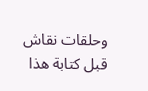وحلقات نقاش قبل كتابة هذا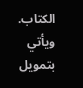الكتاب. ويأتي بتمويل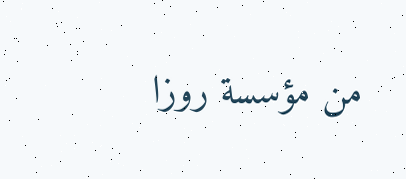من مؤسسة روزا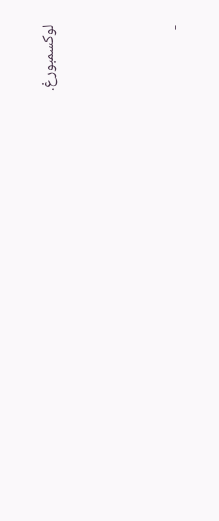لوكسمبورغ.




-